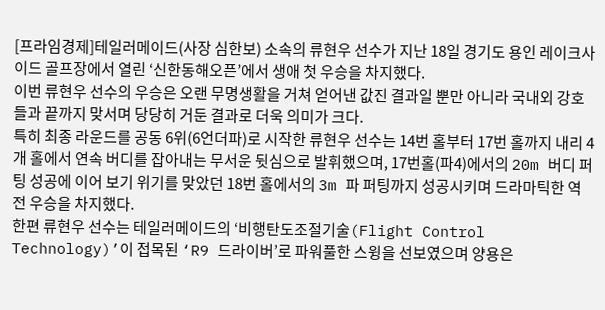[프라임경제]테일러메이드(사장 심한보) 소속의 류현우 선수가 지난 18일 경기도 용인 레이크사이드 골프장에서 열린 ‘신한동해오픈’에서 생애 첫 우승을 차지했다.
이번 류현우 선수의 우승은 오랜 무명생활을 거쳐 얻어낸 값진 결과일 뿐만 아니라 국내외 강호들과 끝까지 맞서며 당당히 거둔 결과로 더욱 의미가 크다.
특히 최종 라운드를 공동 6위(6언더파)로 시작한 류현우 선수는 14번 홀부터 17번 홀까지 내리 4개 홀에서 연속 버디를 잡아내는 무서운 뒷심으로 발휘했으며, 17번홀(파4)에서의 20m 버디 퍼팅 성공에 이어 보기 위기를 맞았던 18번 홀에서의 3m 파 퍼팅까지 성공시키며 드라마틱한 역전 우승을 차지했다.
한편 류현우 선수는 테일러메이드의 ‘비행탄도조절기술(Flight Control Technology)’이 접목된 ‘R9 드라이버’로 파워풀한 스윙을 선보였으며 양용은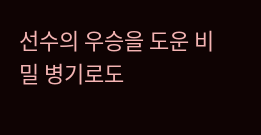선수의 우승을 도운 비밀 병기로도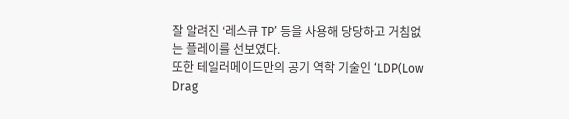잘 알려진 ‘레스큐 TP’ 등을 사용해 당당하고 거침없는 플레이를 선보였다.
또한 테일러메이드만의 공기 역학 기술인 ‘LDP(Low Drag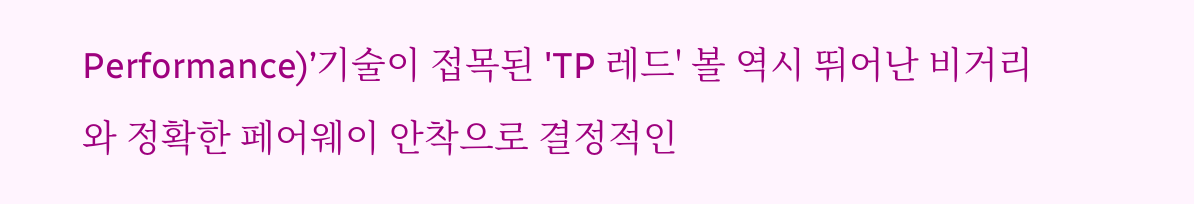Performance)’기술이 접목된 'TP 레드' 볼 역시 뛰어난 비거리와 정확한 페어웨이 안착으로 결정적인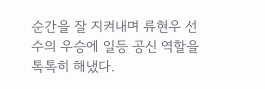순간을 잘 지켜내며 류현우 선수의 우승에 일등 공신 역할을 톡톡히 해냈다.